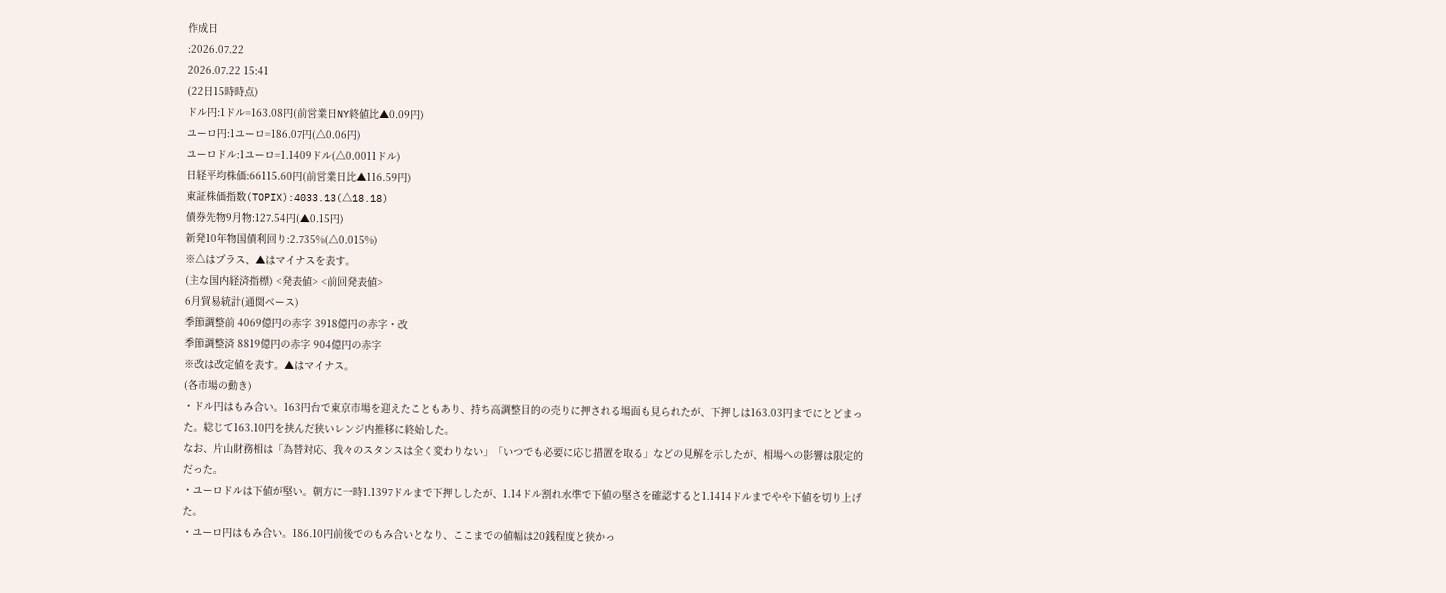作成日
:2026.07.22
2026.07.22 15:41
(22日15時時点)
ドル円:1ドル=163.08円(前営業日NY終値比▲0.09円)
ユーロ円:1ユーロ=186.07円(△0.06円)
ユーロドル:1ユーロ=1.1409ドル(△0.0011ドル)
日経平均株価:66115.60円(前営業日比▲116.59円)
東証株価指数(TOPIX):4033.13(△18.18)
債券先物9月物:127.54円(▲0.15円)
新発10年物国債利回り:2.735%(△0.015%)
※△はプラス、▲はマイナスを表す。
(主な国内経済指標) <発表値> <前回発表値>
6月貿易統計(通関ベース)
季節調整前 4069億円の赤字 3918億円の赤字・改
季節調整済 8819億円の赤字 904億円の赤字
※改は改定値を表す。▲はマイナス。
(各市場の動き)
・ドル円はもみ合い。163円台で東京市場を迎えたこともあり、持ち高調整目的の売りに押される場面も見られたが、下押しは163.03円までにとどまった。総じて163.10円を挟んだ狭いレンジ内推移に終始した。
なお、片山財務相は「為替対応、我々のスタンスは全く変わりない」「いつでも必要に応じ措置を取る」などの見解を示したが、相場への影響は限定的だった。
・ユーロドルは下値が堅い。朝方に一時1.1397ドルまで下押ししたが、1.14ドル割れ水準で下値の堅さを確認すると1.1414ドルまでやや下値を切り上げた。
・ユーロ円はもみ合い。186.10円前後でのもみ合いとなり、ここまでの値幅は20銭程度と狭かっ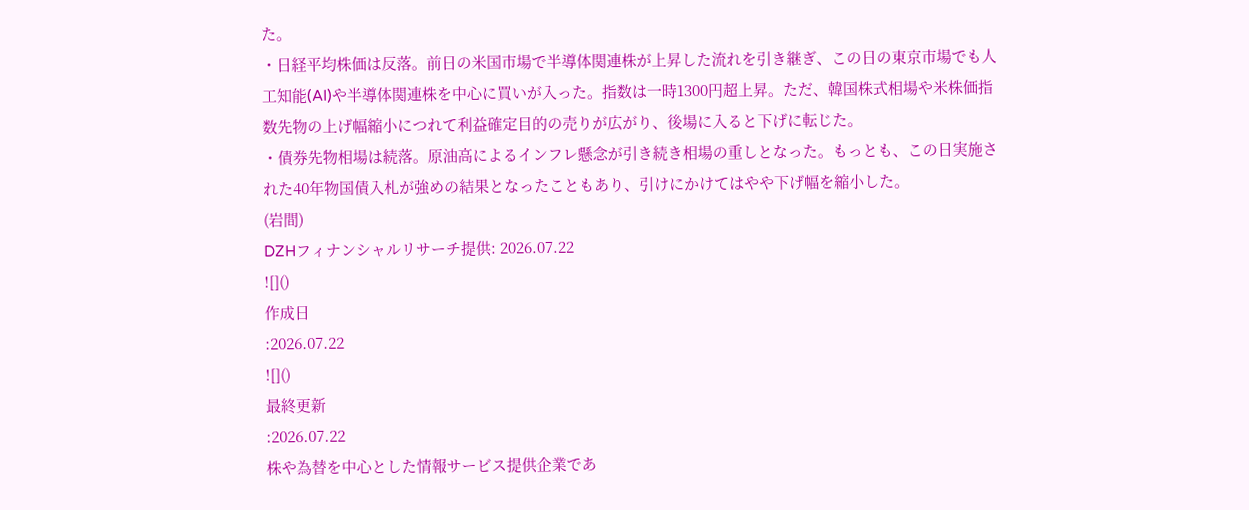た。
・日経平均株価は反落。前日の米国市場で半導体関連株が上昇した流れを引き継ぎ、この日の東京市場でも人工知能(AI)や半導体関連株を中心に買いが入った。指数は一時1300円超上昇。ただ、韓国株式相場や米株価指数先物の上げ幅縮小につれて利益確定目的の売りが広がり、後場に入ると下げに転じた。
・債券先物相場は続落。原油高によるインフレ懸念が引き続き相場の重しとなった。もっとも、この日実施された40年物国債入札が強めの結果となったこともあり、引けにかけてはやや下げ幅を縮小した。
(岩間)
DZHフィナンシャルリサーチ提供: 2026.07.22
![]()
作成日
:2026.07.22
![]()
最終更新
:2026.07.22
株や為替を中心とした情報サービス提供企業であ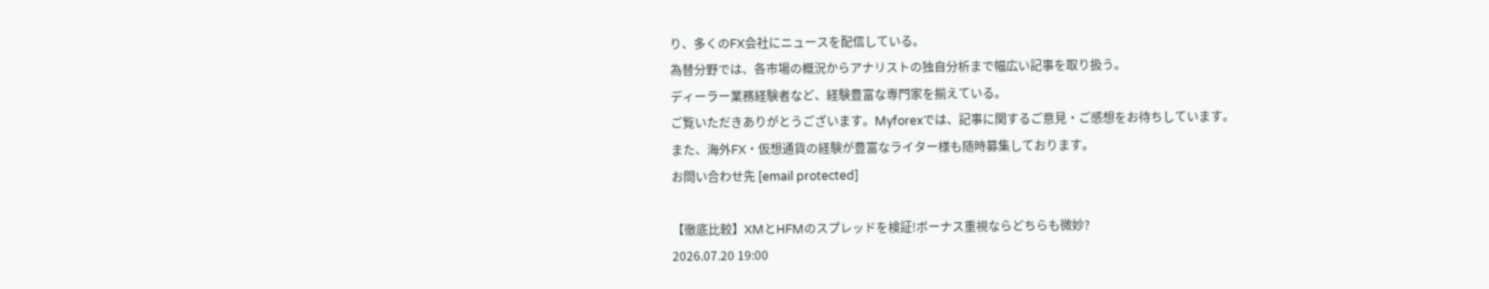り、多くのFX会社にニュースを配信している。
為替分野では、各市場の概況からアナリストの独自分析まで幅広い記事を取り扱う。
ディーラー業務経験者など、経験豊富な専門家を揃えている。
ご覧いただきありがとうございます。Myforexでは、記事に関するご意見・ご感想をお待ちしています。
また、海外FX・仮想通貨の経験が豊富なライター様も随時募集しております。
お問い合わせ先 [email protected]

【徹底比較】XMとHFMのスプレッドを検証!ボーナス重視ならどちらも微妙?
2026.07.20 19:00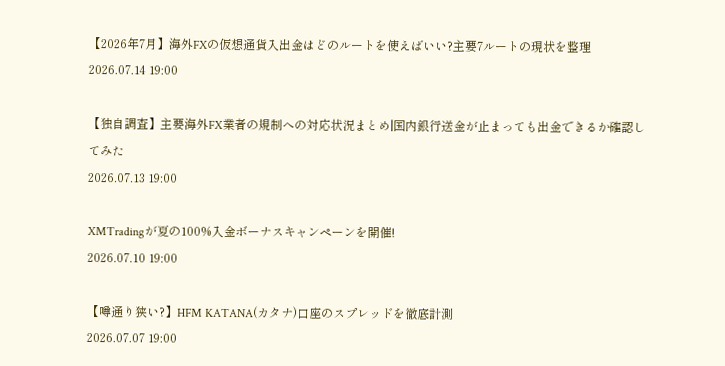【2026年7月】海外FXの仮想通貨入出金はどのルートを使えばいい?主要7ルートの現状を整理
2026.07.14 19:00

【独自調査】主要海外FX業者の規制への対応状況まとめ|国内銀行送金が止まっても出金できるか確認してみた
2026.07.13 19:00

XMTradingが夏の100%入金ボーナスキャンペーンを開催!
2026.07.10 19:00

【噂通り狭い?】HFM KATANA(カタナ)口座のスプレッドを徹底計測
2026.07.07 19:00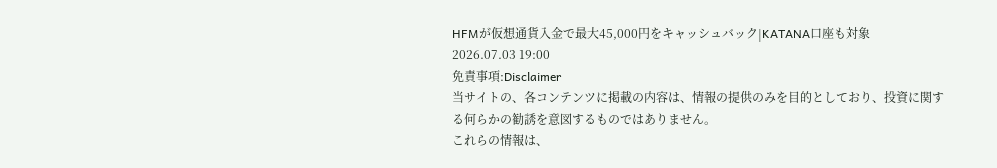HFMが仮想通貨入金で最大45,000円をキャッシュバック|KATANA口座も対象
2026.07.03 19:00
免責事項:Disclaimer
当サイトの、各コンテンツに掲載の内容は、情報の提供のみを目的としており、投資に関する何らかの勧誘を意図するものではありません。
これらの情報は、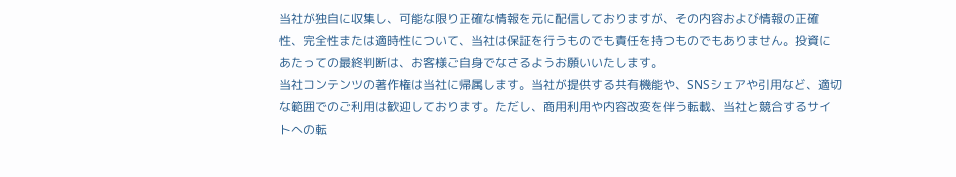当社が独自に収集し、可能な限り正確な情報を元に配信しておりますが、その内容および情報の正確性、完全性または適時性について、当社は保証を行うものでも責任を持つものでもありません。投資にあたっての最終判断は、お客様ご自身でなさるようお願いいたします。
当社コンテンツの著作権は当社に帰属します。当社が提供する共有機能や、SNSシェアや引用など、適切な範囲でのご利用は歓迎しております。ただし、商用利用や内容改変を伴う転載、当社と競合するサイトへの転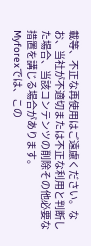載等、不正な再使用はご遠慮ください。なお、当社が不適切または不正な利用と判断した場合、当該コンテンツの削除その他必要な措置を講じる場合があります。
Myforexでは、この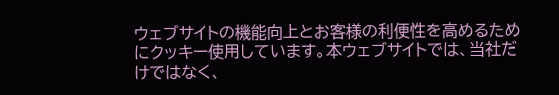ウェブサイトの機能向上とお客様の利便性を高めるためにクッキー使用しています。本ウェブサイトでは、当社だけではなく、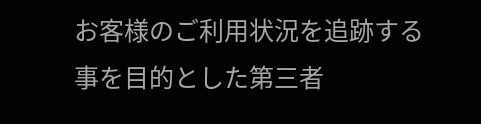お客様のご利用状況を追跡する事を目的とした第三者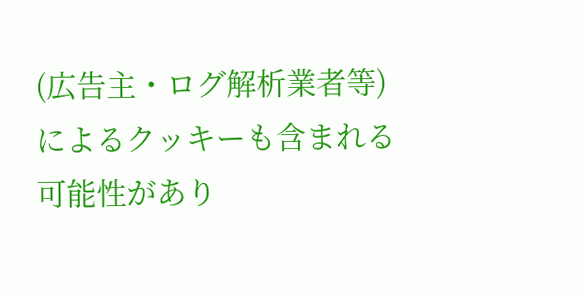(広告主・ログ解析業者等)によるクッキーも含まれる可能性があり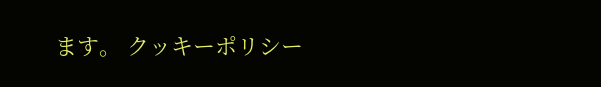ます。 クッキーポリシー